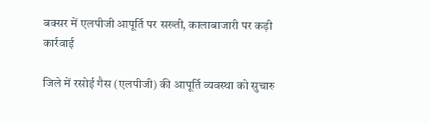बक्सर में एलपीजी आपूर्ति पर सख्ती, कालाबाजारी पर कड़ी कार्रवाई

जिले में रसोई गैस (एलपीजी) की आपूर्ति व्यवस्था को सुचारु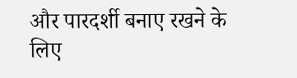और पारदर्शी बनाए रखने के लिए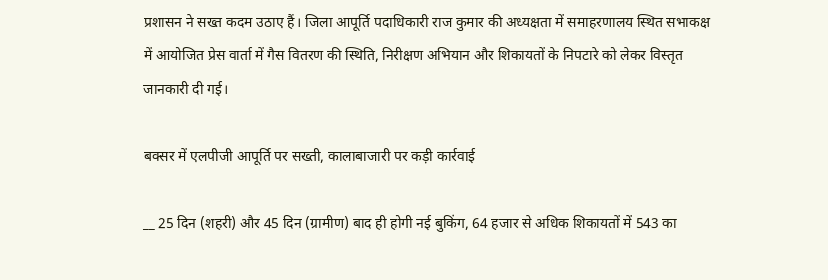प्रशासन ने सख्त कदम उठाए हैं। जिला आपूर्ति पदाधिकारी राज कुमार की अध्यक्षता में समाहरणालय स्थित सभाकक्ष में आयोजित प्रेस वार्ता में गैस वितरण की स्थिति, निरीक्षण अभियान और शिकायतों के निपटारे को लेकर विस्तृत जानकारी दी गई।

बक्सर में एलपीजी आपूर्ति पर सख्ती, कालाबाजारी पर कड़ी कार्रवाई

__ 25 दिन (शहरी) और 45 दिन (ग्रामीण) बाद ही होगी नई बुकिंग, 64 हजार से अधिक शिकायतों में 543 का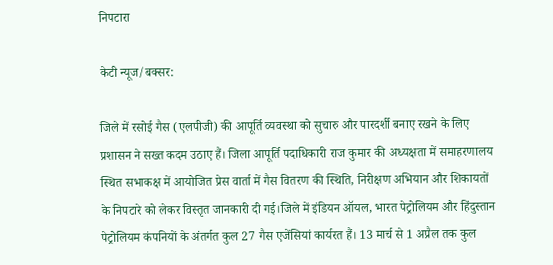निपटारा

केटी न्यूज/बक्सर:

जिले में रसोई गैस (एलपीजी) की आपूर्ति व्यवस्था को सुचारु और पारदर्शी बनाए रखने के लिए प्रशासन ने सख्त कदम उठाए हैं। जिला आपूर्ति पदाधिकारी राज कुमार की अध्यक्षता में समाहरणालय स्थित सभाकक्ष में आयोजित प्रेस वार्ता में गैस वितरण की स्थिति, निरीक्षण अभियान और शिकायतों के निपटारे को लेकर विस्तृत जानकारी दी गई।जिले में इंडियन ऑयल, भारत पेट्रोलियम और हिंदुस्तान पेट्रोलियम कंपनियों के अंतर्गत कुल 27 गैस एजेंसियां कार्यरत हैं। 13 मार्च से 1 अप्रैल तक कुल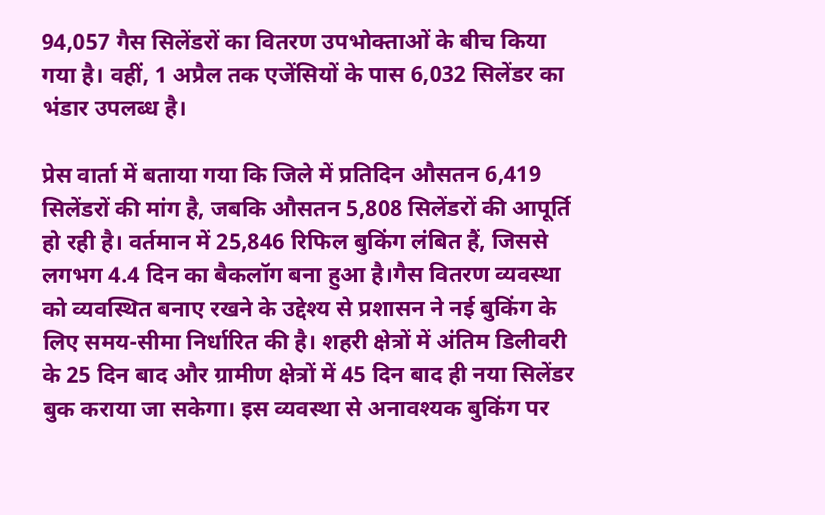94,057 गैस सिलेंडरों का वितरण उपभोक्ताओं के बीच किया गया है। वहीं, 1 अप्रैल तक एजेंसियों के पास 6,032 सिलेंडर का भंडार उपलब्ध है।

प्रेस वार्ता में बताया गया कि जिले में प्रतिदिन औसतन 6,419 सिलेंडरों की मांग है, जबकि औसतन 5,808 सिलेंडरों की आपूर्ति हो रही है। वर्तमान में 25,846 रिफिल बुकिंग लंबित हैं, जिससे लगभग 4.4 दिन का बैकलॉग बना हुआ है।गैस वितरण व्यवस्था को व्यवस्थित बनाए रखने के उद्देश्य से प्रशासन ने नई बुकिंग के लिए समय-सीमा निर्धारित की है। शहरी क्षेत्रों में अंतिम डिलीवरी के 25 दिन बाद और ग्रामीण क्षेत्रों में 45 दिन बाद ही नया सिलेंडर बुक कराया जा सकेगा। इस व्यवस्था से अनावश्यक बुकिंग पर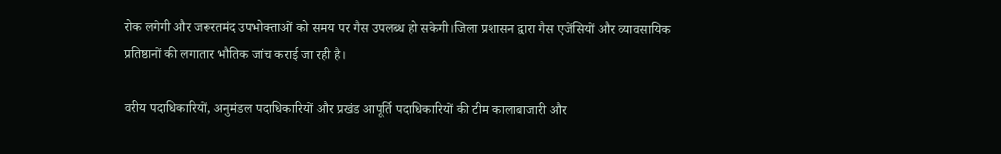रोक लगेगी और जरूरतमंद उपभोक्ताओं को समय पर गैस उपलब्ध हो सकेगी।जिला प्रशासन द्वारा गैस एजेंसियों और व्यावसायिक प्रतिष्ठानों की लगातार भौतिक जांच कराई जा रही है।

वरीय पदाधिकारियों, अनुमंडल पदाधिकारियों और प्रखंड आपूर्ति पदाधिकारियों की टीम कालाबाजारी और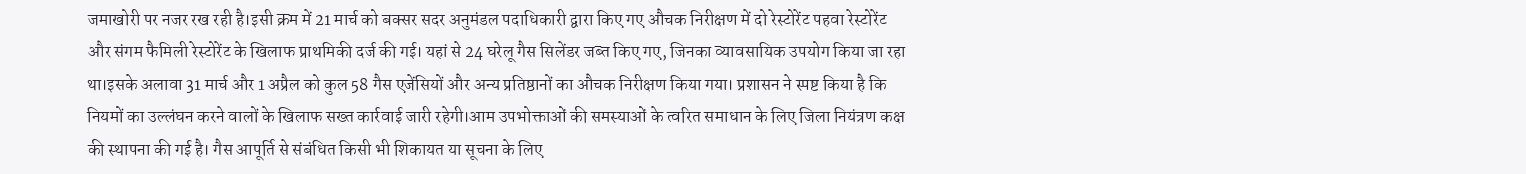जमाखोरी पर नजर रख रही है।इसी क्रम में 21 मार्च को बक्सर सदर अनुमंडल पदाधिकारी द्वारा किए गए औचक निरीक्षण में दो रेस्टोरेंट पहवा रेस्टोरेंट और संगम फैमिली रेस्टोरेंट के खिलाफ प्राथमिकी दर्ज की गई। यहां से 24 घरेलू गैस सिलेंडर जब्त किए गए, जिनका व्यावसायिक उपयोग किया जा रहा था।इसके अलावा 31 मार्च और 1 अप्रैल को कुल 58 गैस एजेंसियों और अन्य प्रतिष्ठानों का औचक निरीक्षण किया गया। प्रशासन ने स्पष्ट किया है कि नियमों का उल्लंघन करने वालों के खिलाफ सख्त कार्रवाई जारी रहेगी।आम उपभोक्ताओं की समस्याओं के त्वरित समाधान के लिए जिला नियंत्रण कक्ष की स्थापना की गई है। गैस आपूर्ति से संबंधित किसी भी शिकायत या सूचना के लिए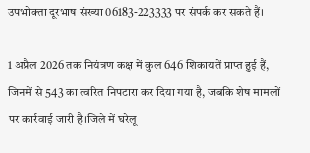उपभोक्ता दूरभाष संख्या 06183-223333 पर संपर्क कर सकते हैं।

1 अप्रैल 2026 तक नियंत्रण कक्ष में कुल 646 शिकायतें प्राप्त हुई हैं, जिनमें से 543 का त्वरित निपटारा कर दिया गया है, जबकि शेष मामलों पर कार्रवाई जारी है।जिले में घरेलू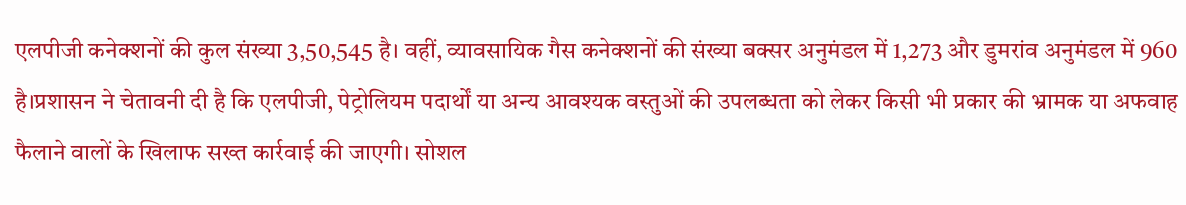एलपीजी कनेक्शनों की कुल संख्या 3,50,545 है। वहीं, व्यावसायिक गैस कनेक्शनों की संख्या बक्सर अनुमंडल में 1,273 और डुमरांव अनुमंडल में 960 है।प्रशासन ने चेतावनी दी है कि एलपीजी, पेट्रोलियम पदार्थों या अन्य आवश्यक वस्तुओं की उपलब्धता को लेकर किसी भी प्रकार की भ्रामक या अफवाह फैलाने वालों के खिलाफ सख्त कार्रवाई की जाएगी। सोशल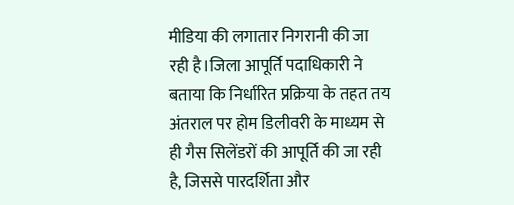मीडिया की लगातार निगरानी की जा रही है।जिला आपूर्ति पदाधिकारी ने बताया कि निर्धारित प्रक्रिया के तहत तय अंतराल पर होम डिलीवरी के माध्यम से ही गैस सिलेंडरों की आपूर्ति की जा रही है, जिससे पारदर्शिता और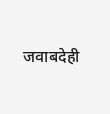जवाबदेही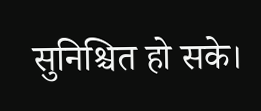सुनिश्चित हो सके।